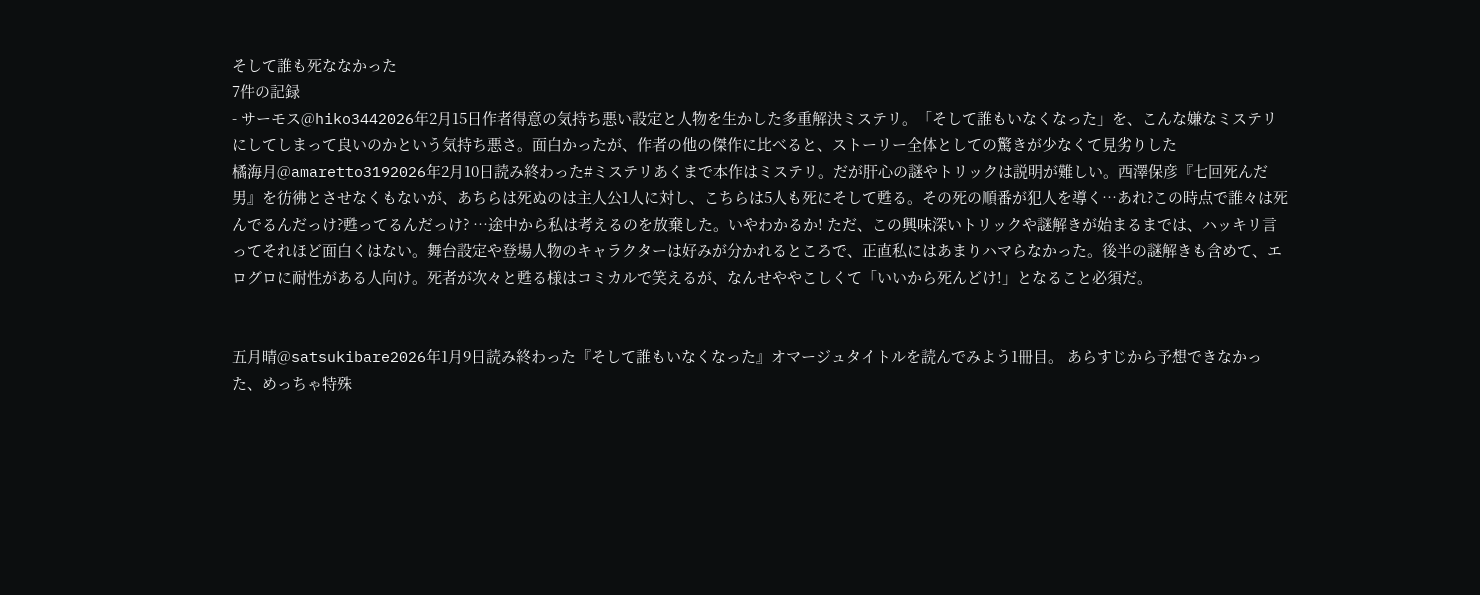そして誰も死ななかった
7件の記録
- サーモス@hiko3442026年2月15日作者得意の気持ち悪い設定と人物を生かした多重解決ミステリ。「そして誰もいなくなった」を、こんな嫌なミステリにしてしまって良いのかという気持ち悪さ。面白かったが、作者の他の傑作に比べると、ストーリー全体としての驚きが少なくて見劣りした
橘海月@amaretto3192026年2月10日読み終わった#ミステリあくまで本作はミステリ。だが肝心の謎やトリックは説明が難しい。西澤保彦『七回死んだ男』を彷彿とさせなくもないが、あちらは死ぬのは主人公1人に対し、こちらは5人も死にそして甦る。その死の順番が犯人を導く…あれ?この時点で誰々は死んでるんだっけ?甦ってるんだっけ? …途中から私は考えるのを放棄した。いやわかるか! ただ、この興味深いトリックや謎解きが始まるまでは、ハッキリ言ってそれほど面白くはない。舞台設定や登場人物のキャラクターは好みが分かれるところで、正直私にはあまりハマらなかった。後半の謎解きも含めて、エログロに耐性がある人向け。死者が次々と甦る様はコミカルで笑えるが、なんせややこしくて「いいから死んどけ!」となること必須だ。


五月晴@satsukibare2026年1月9日読み終わった『そして誰もいなくなった』オマージュタイトルを読んでみよう1冊目。 あらすじから予想できなかった、めっちゃ特殊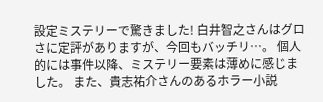設定ミステリーで驚きました! 白井智之さんはグロさに定評がありますが、今回もバッチリ…。 個人的には事件以降、ミステリー要素は薄めに感じました。 また、貴志祐介さんのあるホラー小説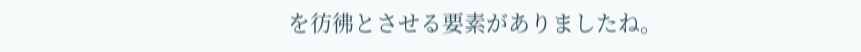を彷彿とさせる要素がありましたね。